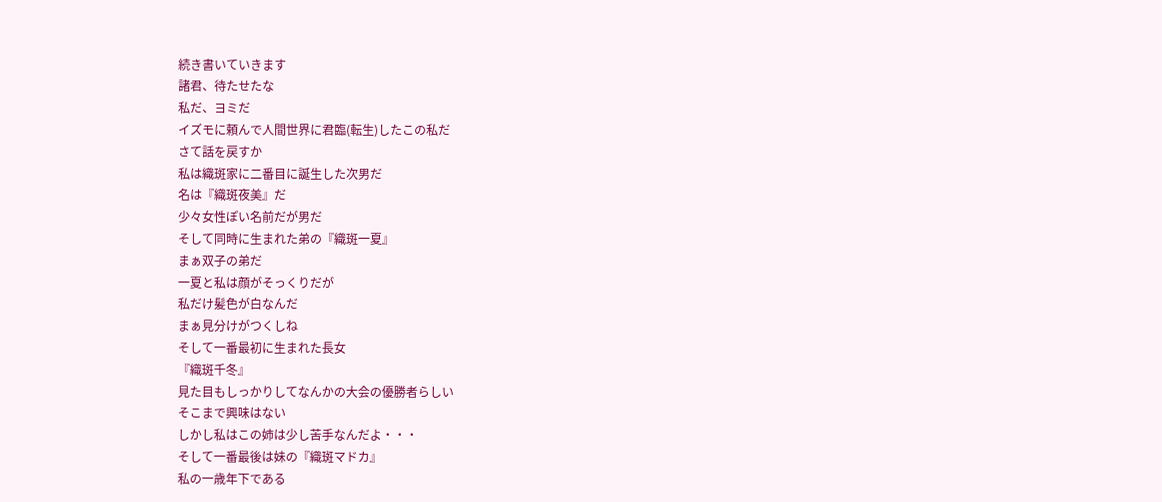続き書いていきます
諸君、待たせたな
私だ、ヨミだ
イズモに頼んで人間世界に君臨(転生)したこの私だ
さて話を戻すか
私は織斑家に二番目に誕生した次男だ
名は『織斑夜美』だ
少々女性ぽい名前だが男だ
そして同時に生まれた弟の『織斑一夏』
まぁ双子の弟だ
一夏と私は顔がそっくりだが
私だけ髪色が白なんだ
まぁ見分けがつくしね
そして一番最初に生まれた長女
『織斑千冬』
見た目もしっかりしてなんかの大会の優勝者らしい
そこまで興味はない
しかし私はこの姉は少し苦手なんだよ・・・
そして一番最後は妹の『織斑マドカ』
私の一歳年下である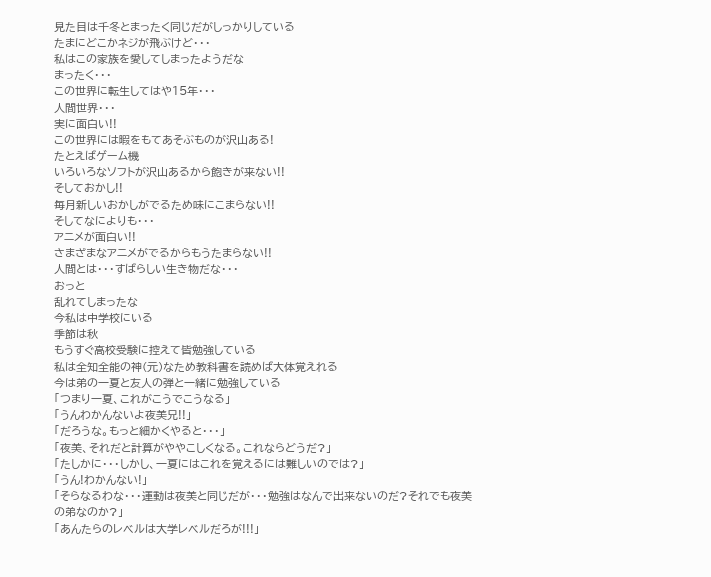見た目は千冬とまったく同じだがしっかりしている
たまにどこかネジが飛ぶけど・・・
私はこの家族を愛してしまったようだな
まったく・・・
この世界に転生してはや15年・・・
人間世界・・・
実に面白い!!
この世界には暇をもてあそぶものが沢山ある!
たとえばゲーム機
いろいろなソフトが沢山あるから飽きが来ない!!
そしておかし!!
毎月新しいおかしがでるため味にこまらない!!
そしてなによりも・・・
アニメが面白い!!
さまざまなアニメがでるからもうたまらない!!
人間とは・・・すばらしい生き物だな・・・
おっと
乱れてしまったな
今私は中学校にいる
季節は秋
もうすぐ高校受験に控えて皆勉強している
私は全知全能の神(元)なため教科書を読めば大体覚えれる
今は弟の一夏と友人の弾と一緒に勉強している
「つまり一夏、これがこうでこうなる」
「うんわかんないよ夜美兄!!」
「だろうな。もっと細かくやると・・・」
「夜美、それだと計算がややこしくなる。これならどうだ?」
「たしかに・・・しかし、一夏にはこれを覚えるには難しいのでは?」
「うん!わかんない!」
「そらなるわな・・・運動は夜美と同じだが・・・勉強はなんで出来ないのだ?それでも夜美の弟なのか?」
「あんたらのレベルは大学レベルだろが!!!」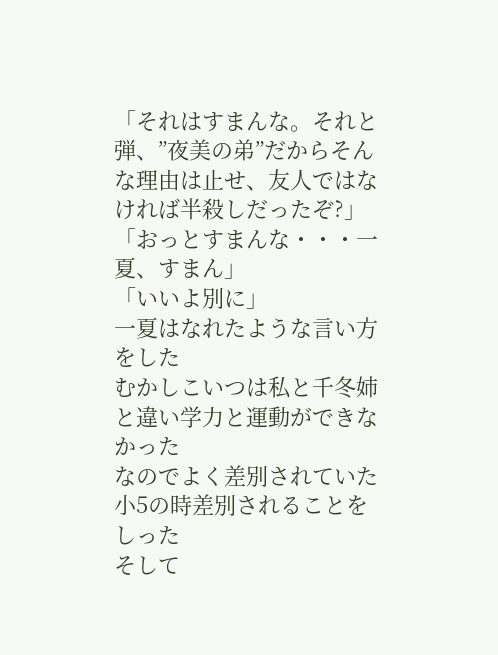「それはすまんな。それと弾、”夜美の弟”だからそんな理由は止せ、友人ではなければ半殺しだったぞ?」
「おっとすまんな・・・一夏、すまん」
「いいよ別に」
一夏はなれたような言い方をした
むかしこいつは私と千冬姉と違い学力と運動ができなかった
なのでよく差別されていた
小5の時差別されることをしった
そして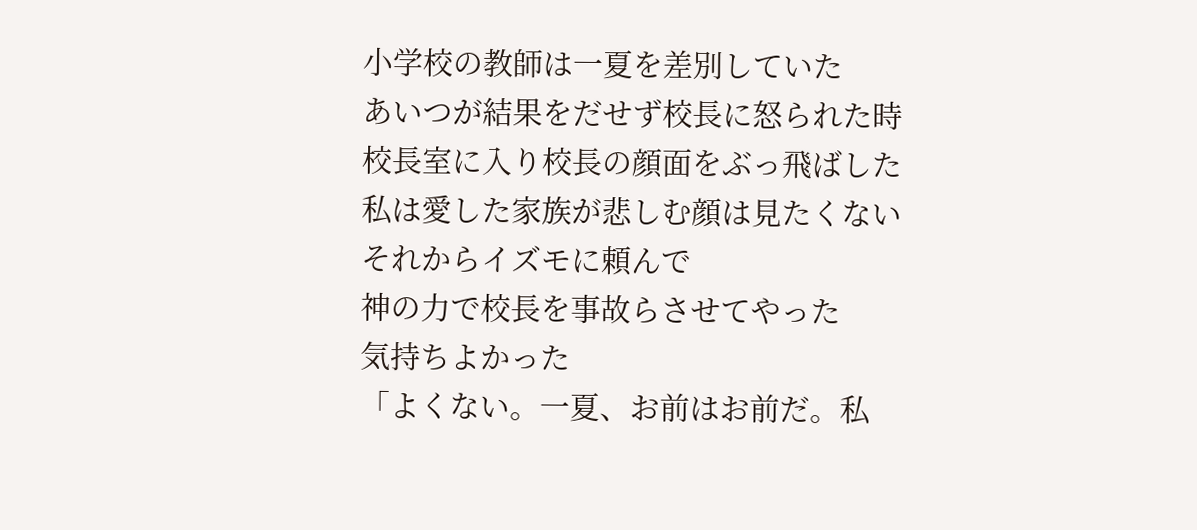小学校の教師は一夏を差別していた
あいつが結果をだせず校長に怒られた時
校長室に入り校長の顔面をぶっ飛ばした
私は愛した家族が悲しむ顔は見たくない
それからイズモに頼んで
神の力で校長を事故らさせてやった
気持ちよかった
「よくない。一夏、お前はお前だ。私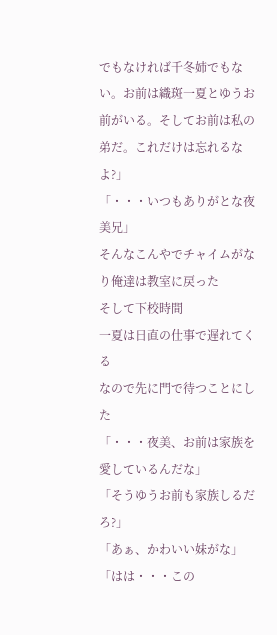でもなければ千冬姉でもない。お前は織斑一夏とゆうお前がいる。そしてお前は私の弟だ。これだけは忘れるなよ?」
「・・・いつもありがとな夜美兄」
そんなこんやでチャイムがなり俺達は教室に戻った
そして下校時間
一夏は日直の仕事で遅れてくる
なので先に門で待つことにした
「・・・夜美、お前は家族を愛しているんだな」
「そうゆうお前も家族しるだろ?」
「あぁ、かわいい妹がな」
「はは・・・この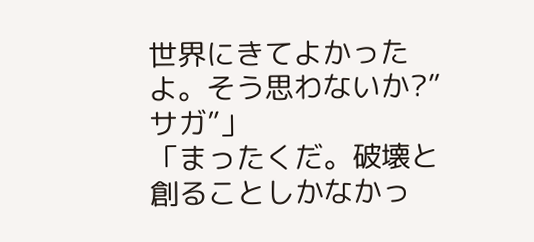世界にきてよかったよ。そう思わないか?”サガ”」
「まったくだ。破壊と創ることしかなかっ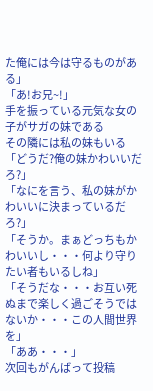た俺には今は守るものがある」
「あ!お兄~!」
手を振っている元気な女の子がサガの妹である
その隣には私の妹もいる
「どうだ?俺の妹かわいいだろ?」
「なにを言う、私の妹がかわいいに決まっているだろ?」
「そうか。まぁどっちもかわいいし・・・何より守りたい者もいるしね」
「そうだな・・・お互い死ぬまで楽しく過ごそうではないか・・・この人間世界を」
「ああ・・・」
次回もがんばって投稿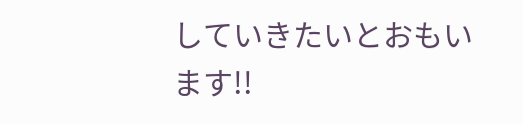していきたいとおもいます!!